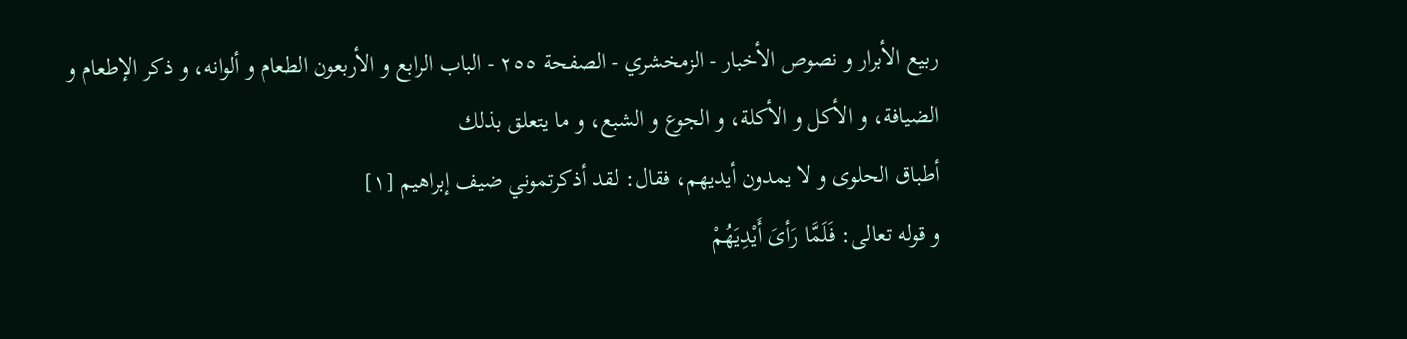ربيع الأبرار و نصوص الأخبار - الزمخشري - الصفحة ٢٥٥ - الباب الرابع و الأربعون الطعام و ألوانه، و ذكر الإطعام و الضيافة، و الأكل و الأكلة، و الجوع و الشبع، و ما يتعلق بذلك
أطباق الحلوى و لا يمدون أيديهم، فقال: لقد أذكرتموني ضيف إبراهيم [١]
و قوله تعالى: فَلَمَّا رَأىَ أَيْدِيَهُمْ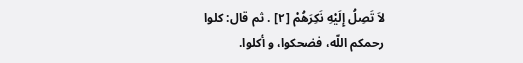لاَ تَصِلُ إِلَيْهِ نَكِرَهُمْ [٢] . ثم قال: كلوا رحمكم اللّه، فضحكوا، و أكلوا.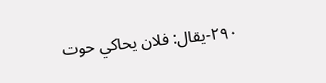٢٩٠-يقال: فلان يحاكي حوت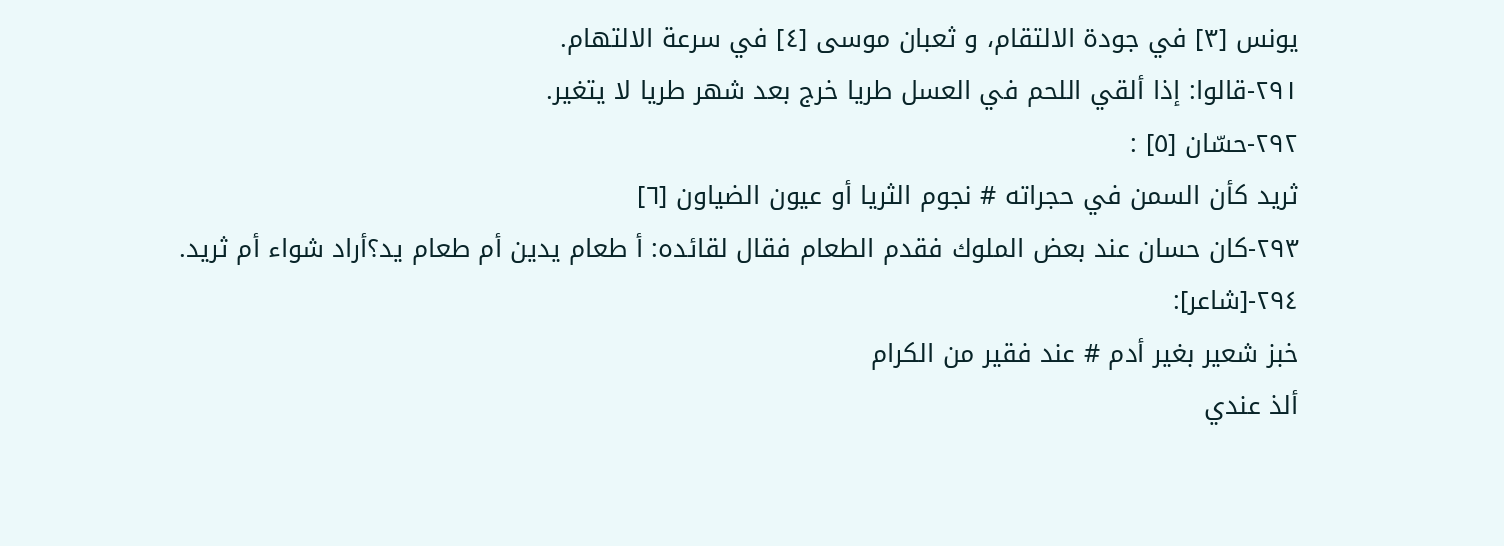يونس [٣] في جودة الالتقام، و ثعبان موسى [٤] في سرعة الالتهام.
٢٩١-قالوا: إذا ألقي اللحم في العسل طريا خرج بعد شهر طريا لا يتغير.
٢٩٢-حسّان [٥] :
ثريد كأن السمن في حجراته # نجوم الثريا أو عيون الضياون [٦]
٢٩٣-كان حسان عند بعض الملوك فقدم الطعام فقال لقائده: أ طعام يدين أم طعام يد؟أراد شواء أم ثريد.
٢٩٤-[شاعر]:
خبز شعير بغير أدم # عند فقير من الكرام
ألذ عندي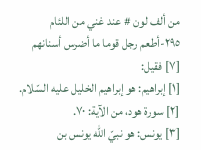من ألف لون # عند غني من اللئام
٢٩٥-أطعم رجل قوما ما أضرس أسنانهم [٧] فقيل:
[١] إبراهيم: هو إبراهيم الخليل عليه السّلام.
[٢] سورة هود، من الآية: ٧٠.
[٣] يونس: هو نبيّ اللّه يونس بن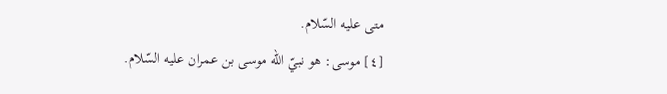متى عليه السّلام.
[٤] موسى: هو نبيّ اللّه موسى بن عمران عليه السّلام.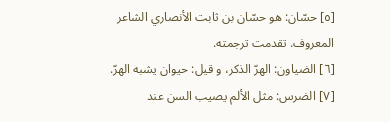[٥] حسّان: هو حسّان بن ثابت الأنصاري الشاعر المعروف. تقدمت ترجمته.
[٦] الضياون: الهرّ الذكر، و قيل: حيوان يشبه الهرّ.
[٧] الضرس: مثل الألم يصيب السن عند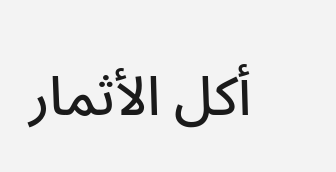أكل الأثمار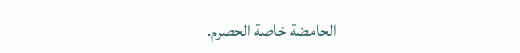الحامضة خاصة الحصرم.